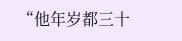“他年岁都三十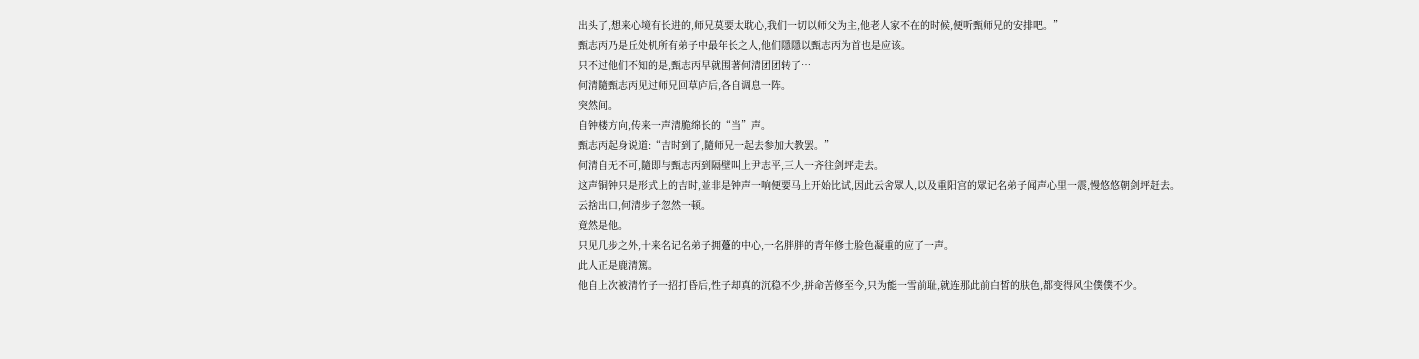出头了,想来心境有长进的,师兄莫要太耽心,我们一切以师父为主,他老人家不在的时候,便听甄师兄的安排吧。”
甄志丙乃是丘处机所有弟子中最年长之人,他们隱隱以甄志丙为首也是应该。
只不过他们不知的是,甄志丙早就围著何清团团转了…
何清隨甄志丙见过师兄回草庐后,各自调息一阵。
突然间。
自钟楼方向,传来一声清脆绵长的“当”声。
甄志丙起身说道:“吉时到了,隨师兄一起去参加大教罢。”
何清自无不可,隨即与甄志丙到隔壁叫上尹志平,三人一齐往剑坪走去。
这声铜钟只是形式上的吉时,並非是钟声一响便要马上开始比试,因此云舍眾人,以及重阳宫的眾记名弟子闻声心里一震,慢悠悠朝剑坪赶去。
云捨出口,何清步子忽然一顿。
竟然是他。
只见几步之外,十来名记名弟子拥躉的中心,一名胖胖的青年修士脸色凝重的应了一声。
此人正是鹿清篤。
他自上次被清竹子一招打昏后,性子却真的沉稳不少,拼命苦修至今,只为能一雪前耻,就连那此前白皙的肤色,都变得风尘僕僕不少。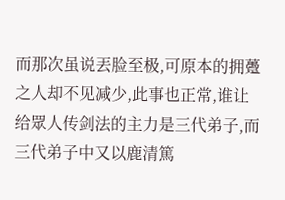而那次虽说丟脸至极,可原本的拥躉之人却不见减少,此事也正常,谁让给眾人传剑法的主力是三代弟子,而三代弟子中又以鹿清篤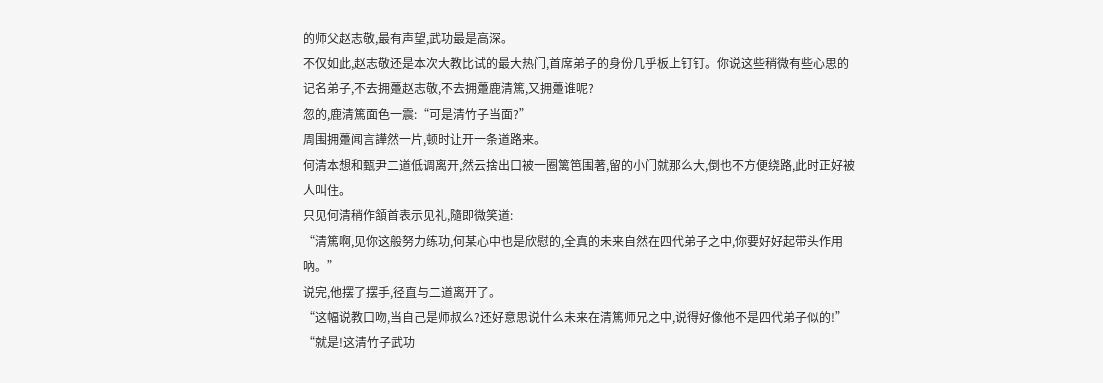的师父赵志敬,最有声望,武功最是高深。
不仅如此,赵志敬还是本次大教比试的最大热门,首席弟子的身份几乎板上钉钉。你说这些稍微有些心思的记名弟子,不去拥躉赵志敬,不去拥躉鹿清篤,又拥躉谁呢?
忽的,鹿清篤面色一震:“可是清竹子当面?”
周围拥躉闻言譁然一片,顿时让开一条道路来。
何清本想和甄尹二道低调离开,然云捨出口被一圈篱笆围著,留的小门就那么大,倒也不方便绕路,此时正好被人叫住。
只见何清稍作頷首表示见礼,隨即微笑道:
“清篤啊,见你这般努力练功,何某心中也是欣慰的,全真的未来自然在四代弟子之中,你要好好起带头作用吶。”
说完,他摆了摆手,径直与二道离开了。
“这幅说教口吻,当自己是师叔么?还好意思说什么未来在清篤师兄之中,说得好像他不是四代弟子似的!”
“就是!这清竹子武功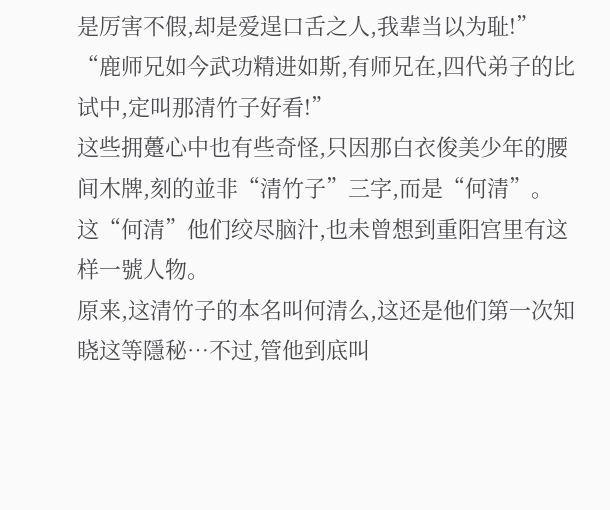是厉害不假,却是爱逞口舌之人,我辈当以为耻!”
“鹿师兄如今武功精进如斯,有师兄在,四代弟子的比试中,定叫那清竹子好看!”
这些拥躉心中也有些奇怪,只因那白衣俊美少年的腰间木牌,刻的並非“清竹子”三字,而是“何清”。
这“何清”他们绞尽脑汁,也未曾想到重阳宫里有这样一號人物。
原来,这清竹子的本名叫何清么,这还是他们第一次知晓这等隱秘…不过,管他到底叫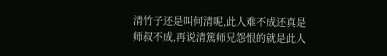清竹子还是叫何清呢,此人难不成还真是师叔不成,再说清篤师兄怨恨的就是此人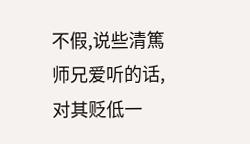不假,说些清篤师兄爱听的话,对其贬低一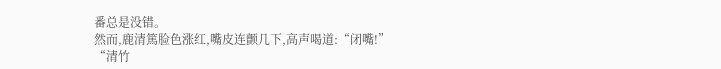番总是没错。
然而,鹿清篤脸色涨红,嘴皮连颤几下,高声喝道:“闭嘴!”
“清竹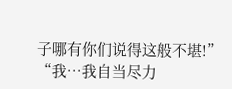子哪有你们说得这般不堪!”
“我…我自当尽力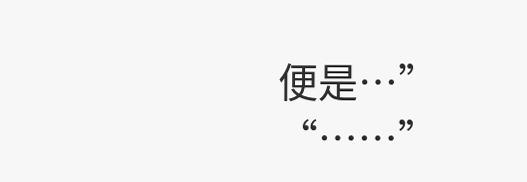便是…”
“……”